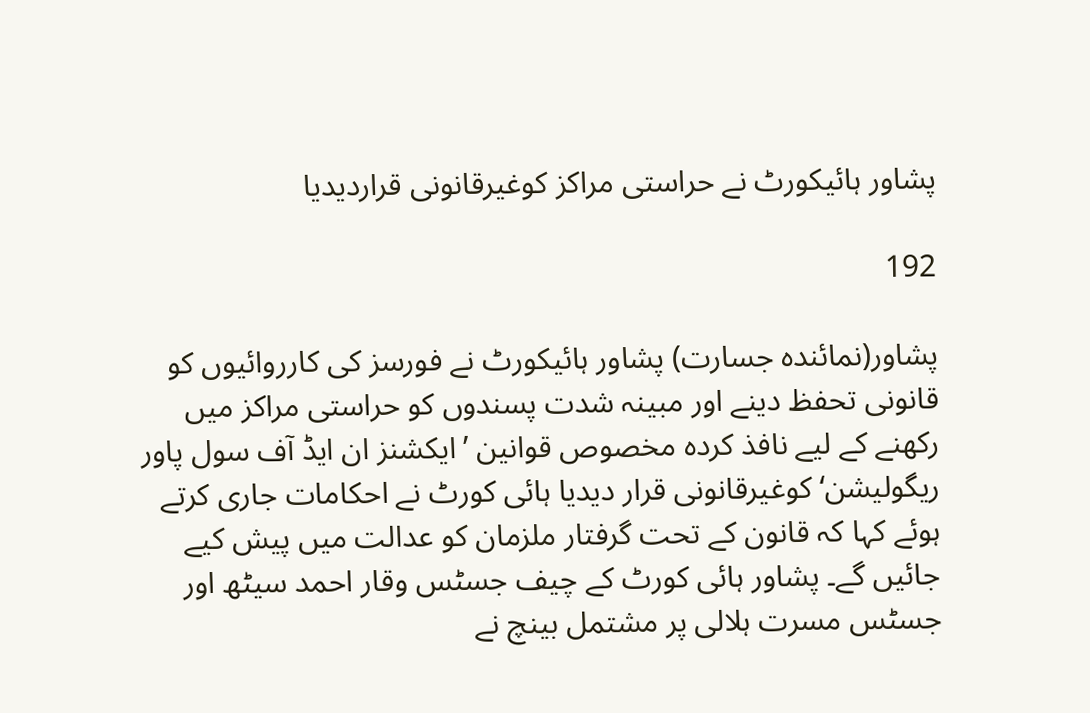پشاور ہائیکورٹ نے حراستی مراکز کوغیرقانونی قراردیدیا

192

پشاور(نمائندہ جسارت) پشاور ہائیکورٹ نے فورسز کی کارروائیوں کو قانونی تحفظ دینے اور مبینہ شدت پسندوں کو حراستی مراکز میں رکھنے کے لیے نافذ کردہ مخصوص قوانین ’ایکشنز ان ایڈ آف سول پاور ریگولیشن‘ کوغیرقانونی قرار دیدیا ہائی کورٹ نے احکامات جاری کرتے ہوئے کہا کہ قانون کے تحت گرفتار ملزمان کو عدالت میں پیش کیے جائیں گے۔ پشاور ہائی کورٹ کے چیف جسٹس وقار احمد سیٹھ اور جسٹس مسرت ہلالی پر مشتمل بینچ نے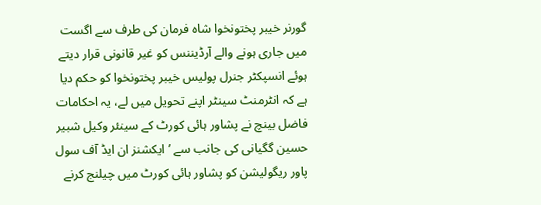گورنر خیبر پختونخوا شاہ فرمان کی طرف سے اگست میں جاری ہونے والے آرڈیننس کو غیر قانونی قرار دیتے ہوئے انسپکٹر جنرل پولیس خیبر پختونخوا کو حکم دیا ہے کہ انٹرمنٹ سینٹر اپنے تحویل میں لے، یہ احکامات فاضل بینچ نے پشاور ہائی کورٹ کے سینئر وکیل شبیر حسین گگیانی کی جانب سے ’ایکشنز ان ایڈ آف سول پاور ریگولیشن کو پشاور ہائی کورٹ میں چیلنج کرنے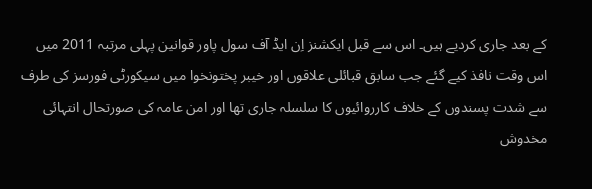کے بعد جاری کردیے ہیں۔ اس سے قبل ایکشنز اِن ایڈ آف سول پاور قوانین پہلی مرتبہ 2011 میں اس وقت نافذ کیے گئے جب سابق قبائلی علاقوں اور خیبر پختونخوا میں سیکورٹی فورسز کی طرف سے شدت پسندوں کے خلاف کارروائیوں کا سلسلہ جاری تھا اور امن عامہ کی صورتحال انتہائی مخدوش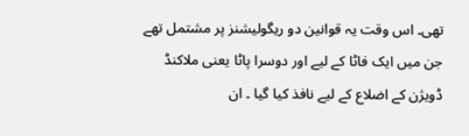تھی۔ اس وقت یہ قوانین دو ریگولیشنز پر مشتمل تھے جن میں ایک فاٹا کے لیے اور دوسرا پاٹا یعنی ملاکنڈ ڈویژن کے اضلاع کے لیے نافذ کیا گیا ۔ ان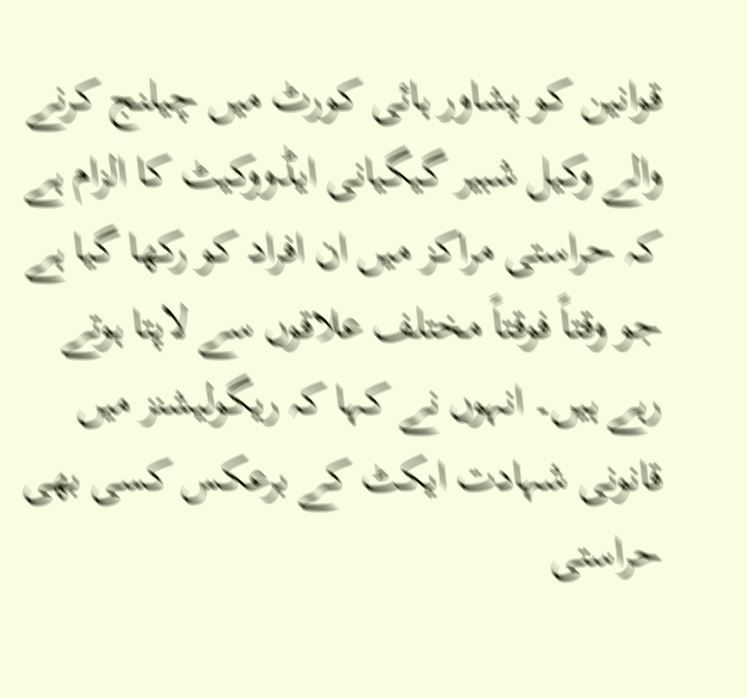قوانین کو پشاور ہائی کورٹ میں چیلنج کرنے والے وکیل شبیر گیگیانی ایڈووکیٹ کا الزام ہے کہ حراستی مراکز میں ان افراد کو رکھا گیا ہے جو وقتاً فوقتاً مختلف علاقوں سے لاپتا ہوتے رہے ہیں۔ انہوں نے کہا کہ ریگولیشنز میں قانونی شہادت ایکٹ کے برعکس کسی بھی حراستی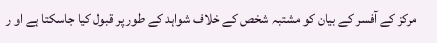مرکز کے آفسر کے بیان کو مشتبہ شخص کے خلاف شواہد کے طور پر قبول کیا جاسکتا ہے او ر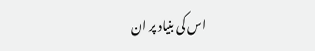اس کی بنیاد پر ان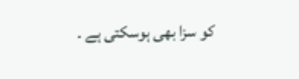کو سزا بھی ہوسکتی ہے ۔